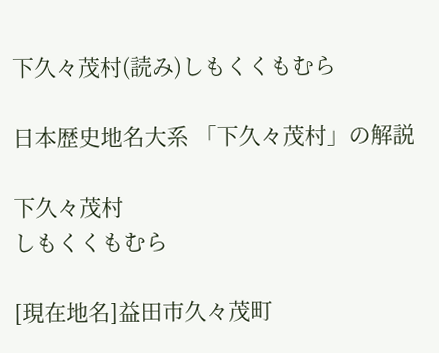下久々茂村(読み)しもくくもむら

日本歴史地名大系 「下久々茂村」の解説

下久々茂村
しもくくもむら

[現在地名]益田市久々茂町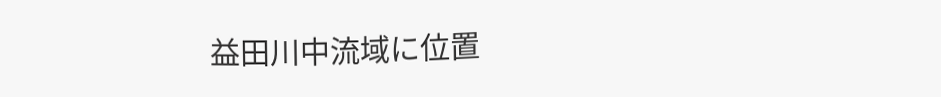益田川中流域に位置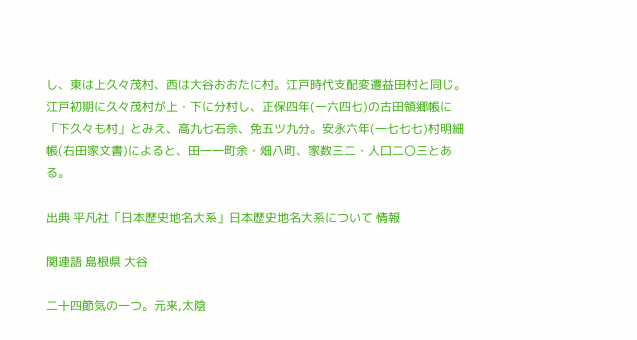し、東は上久々茂村、西は大谷おおたに村。江戸時代支配変遷益田村と同じ。江戸初期に久々茂村が上・下に分村し、正保四年(一六四七)の古田領郷帳に「下久々も村」とみえ、高九七石余、免五ツ九分。安永六年(一七七七)村明細帳(右田家文書)によると、田一一町余・畑八町、家数三二・人口二〇三とある。

出典 平凡社「日本歴史地名大系」日本歴史地名大系について 情報

関連語 島根県 大谷

二十四節気の一つ。元来,太陰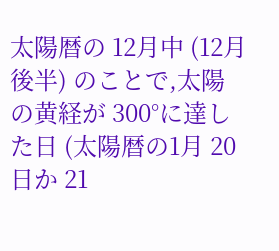太陽暦の 12月中 (12月後半) のことで,太陽の黄経が 300°に達した日 (太陽暦の1月 20日か 21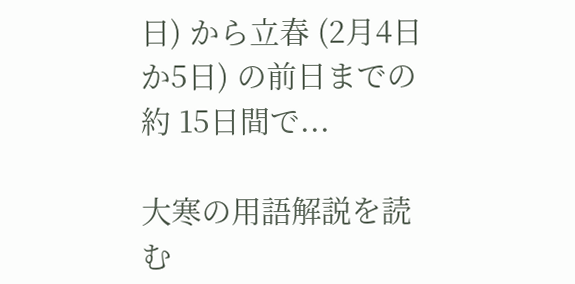日) から立春 (2月4日か5日) の前日までの約 15日間で...

大寒の用語解説を読む